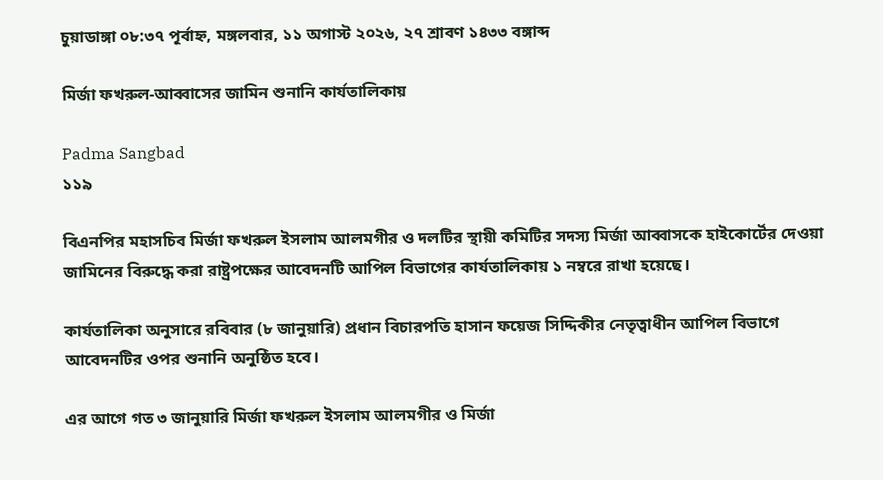চুয়াডাঙ্গা ০৮:৩৭ পূর্বাহ্ন, মঙ্গলবার, ১১ অগাস্ট ২০২৬, ২৭ শ্রাবণ ১৪৩৩ বঙ্গাব্দ

মির্জা ফখরুল-আব্বাসের জামিন শুনানি কার্যতালিকায়

Padma Sangbad
১১৯

বিএনপির মহাসচিব মির্জা ফখরুল ইসলাম আলমগীর ও দলটির স্থায়ী কমিটির সদস্য মির্জা আব্বাসকে হাইকোর্টের দেওয়া জামিনের বিরুদ্ধে করা রাষ্ট্রপক্ষের আবেদনটি আপিল বিভাগের কার্যতালিকায় ১ নম্বরে রাখা হয়েছে।

কার্যতালিকা অনুসারে রবিবার (৮ জানুয়ারি) প্রধান বিচারপতি হাসান ফয়েজ সিদ্দিকীর নেতৃত্বাধীন আপিল বিভাগে আবেদনটির ওপর শুনানি অনুষ্ঠিত হবে।

এর আগে গত ৩ জানুয়ারি মির্জা ফখরুল ইসলাম আলমগীর ও মির্জা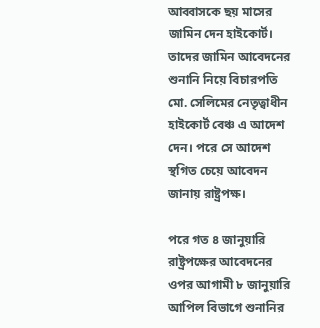আব্বাসকে ছয় মাসের জামিন দেন হাইকোর্ট। তাদের জামিন আবেদনের শুনানি নিয়ে বিচারপতি মো. সেলিমের নেতৃত্বাধীন হাইকোর্ট বেঞ্চ এ আদেশ দেন। পরে সে আদেশ স্থগিত চেয়ে আবেদন জানায় রাষ্ট্রপক্ষ।

পরে গত ৪ জানুয়ারি রাষ্ট্রপক্ষের আবেদনের ওপর আগামী ৮ জানুয়ারি আপিল বিভাগে শুনানির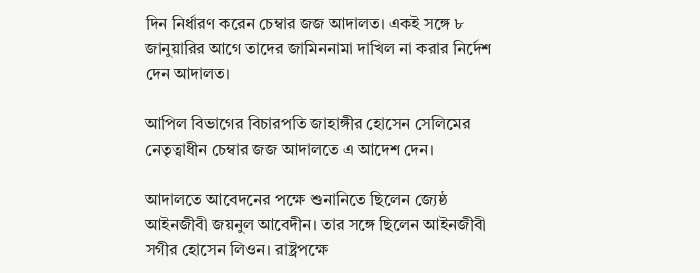দিন নির্ধারণ করেন চেম্বার জজ আদালত। একই সঙ্গে ৮ জানুয়ারির আগে তাদের জামিননামা দাখিল না করার নির্দেশ দেন আদালত।

আপিল বিভাগের বিচারপতি জাহাঙ্গীর হোসেন সেলিমের নেতৃত্বাধীন চেম্বার জজ আদালতে এ আদেশ দেন।

আদালতে আবেদনের পক্ষে শুনানিতে ছিলেন জ্যেষ্ঠ আইনজীবী জয়নুল আবেদীন। তার সঙ্গে ছিলেন আইনজীবী সগীর হোসেন লিওন। রাষ্ট্রপক্ষে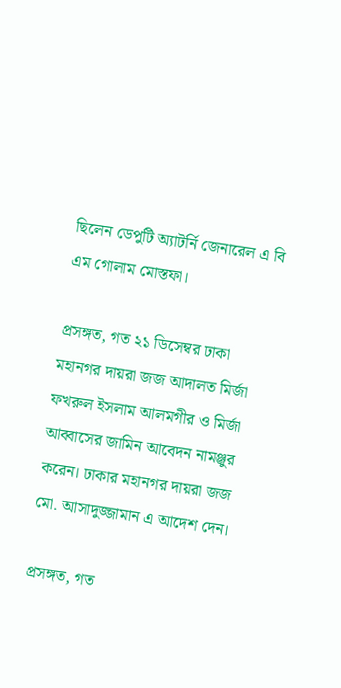ছিলেন ডেপুটি অ্যাটর্নি জেনারেল এ বি এম গোলাম মোস্তফা।

প্রসঙ্গত, গত ২১ ডিসেম্বর ঢাকা মহানগর দায়রা জজ আদালত মির্জা ফখরুল ইসলাম আলমগীর ও মির্জা আব্বাসের জামিন আবেদন নামঞ্জুর করেন। ঢাকার মহানগর দায়রা জজ মো. আসাদুজ্জামান এ আদেশ দেন।

প্রসঙ্গত, গত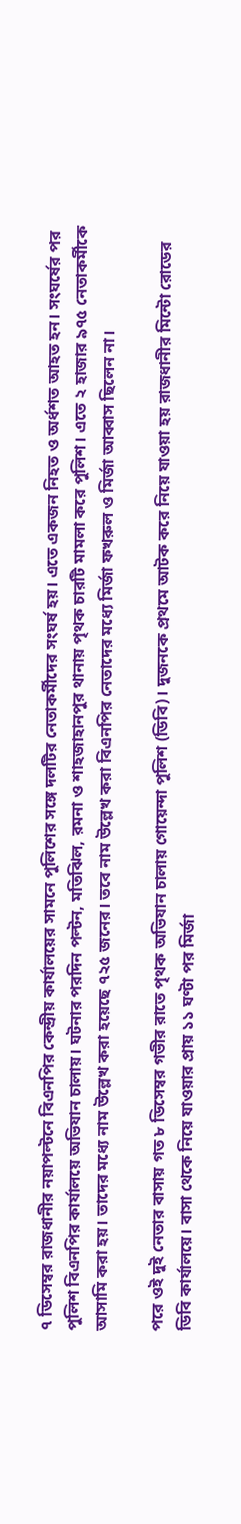৭ ডিসেম্বর রাজধানীর নয়াপল্টনে বিএনপির কেন্দ্রীয় কার্যালয়ের সামনে পুলিশের সঙ্গে দলটির নেতাকর্মীদের সংঘর্ষ হয়। এতে একজন নিহত ও অর্ধশত আহত হন। সংঘর্ষের পর পুলিশ বিএনপির কার্যালয়ে অভিযান চালায়। ঘটনার পরদিন পল্টন, মতিঝিল, রমনা ও শাহজাহানপুর থানায় পৃথক চারটি মামলা করে পুলিশ। এতে ২ হাজার ৯৭৫ নেতাকর্মীকে আসামি করা হয়। তাদের মধ্যে নাম উল্লেখ করা হয়েছে ৭২৫ জনের। তবে নাম উল্লেখ করা বিএনপির নেতাদের মধ্যে মির্জা ফখরুল ও মির্জা আব্বাস ছিলেন না।

পরে ওই দুই নেতার বাসায় গত ৮ ডিসেম্বর গভীর রাতে পৃথক অভিযান চালায় গোয়েন্দা পুলিশ (ডিবি)। দুজনকে প্রথমে আটক করে নিয়ে যাওয়া হয় রাজধানীর মিন্টো রোডের ডিবি কার্যালয়ে। বাসা থেকে নিয়ে যাওয়ার প্রায় ১১ ঘণ্টা পর মির্জা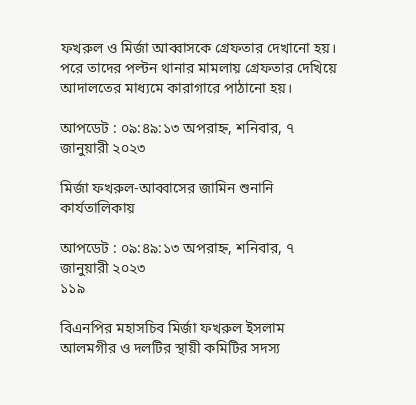ফখরুল ও মির্জা আব্বাসকে গ্রেফতার দেখানো হয়। পরে তাদের পল্টন থানার মামলায় গ্রেফতার দেখিয়ে আদালতের মাধ্যমে কারাগারে পাঠানো হয়।

আপডেট : ০৯:৪৯:১৩ অপরাহ্ন, শনিবার, ৭ জানুয়ারী ২০২৩

মির্জা ফখরুল-আব্বাসের জামিন শুনানি কার্যতালিকায়

আপডেট : ০৯:৪৯:১৩ অপরাহ্ন, শনিবার, ৭ জানুয়ারী ২০২৩
১১৯

বিএনপির মহাসচিব মির্জা ফখরুল ইসলাম আলমগীর ও দলটির স্থায়ী কমিটির সদস্য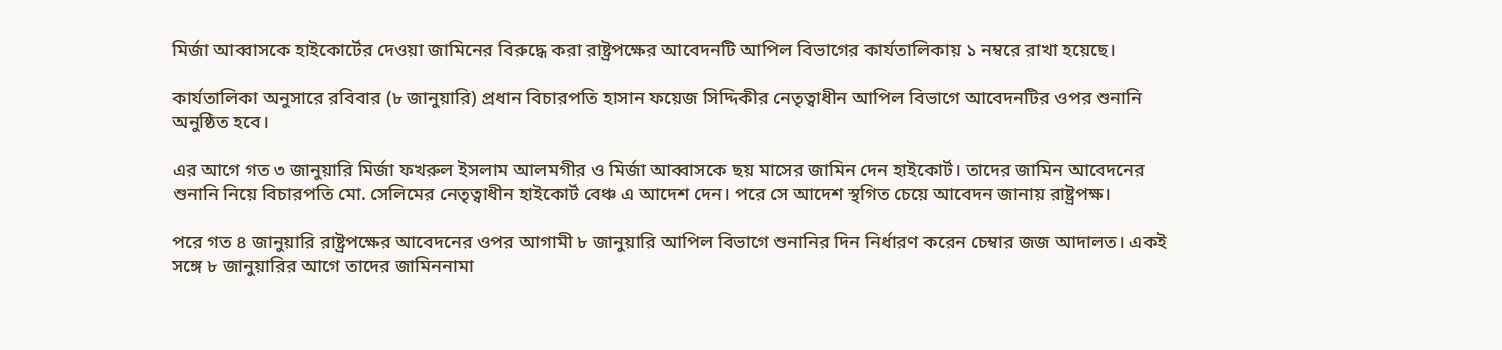মির্জা আব্বাসকে হাইকোর্টের দেওয়া জামিনের বিরুদ্ধে করা রাষ্ট্রপক্ষের আবেদনটি আপিল বিভাগের কার্যতালিকায় ১ নম্বরে রাখা হয়েছে।

কার্যতালিকা অনুসারে রবিবার (৮ জানুয়ারি) প্রধান বিচারপতি হাসান ফয়েজ সিদ্দিকীর নেতৃত্বাধীন আপিল বিভাগে আবেদনটির ওপর শুনানি অনুষ্ঠিত হবে।

এর আগে গত ৩ জানুয়ারি মির্জা ফখরুল ইসলাম আলমগীর ও মির্জা আব্বাসকে ছয় মাসের জামিন দেন হাইকোর্ট। তাদের জামিন আবেদনের শুনানি নিয়ে বিচারপতি মো. সেলিমের নেতৃত্বাধীন হাইকোর্ট বেঞ্চ এ আদেশ দেন। পরে সে আদেশ স্থগিত চেয়ে আবেদন জানায় রাষ্ট্রপক্ষ।

পরে গত ৪ জানুয়ারি রাষ্ট্রপক্ষের আবেদনের ওপর আগামী ৮ জানুয়ারি আপিল বিভাগে শুনানির দিন নির্ধারণ করেন চেম্বার জজ আদালত। একই সঙ্গে ৮ জানুয়ারির আগে তাদের জামিননামা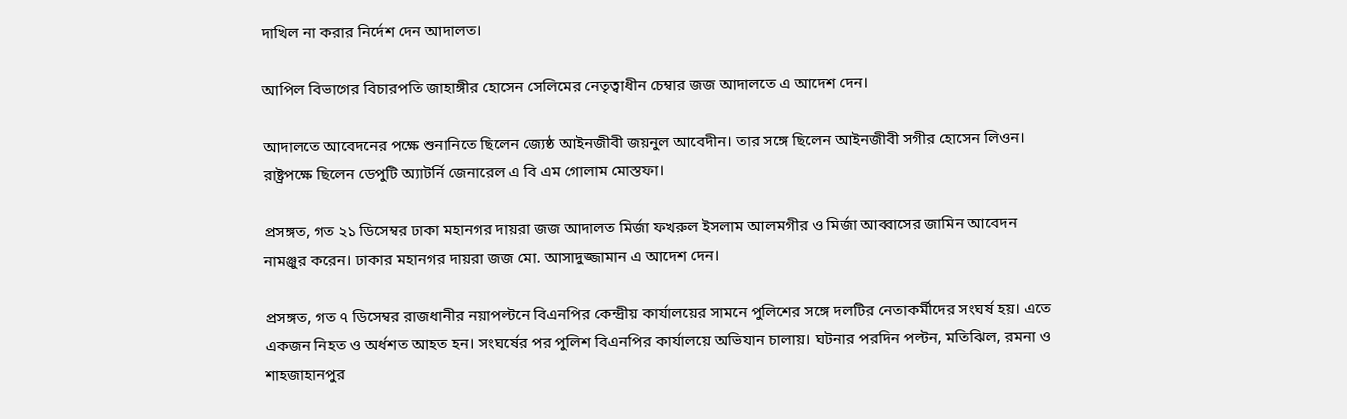দাখিল না করার নির্দেশ দেন আদালত।

আপিল বিভাগের বিচারপতি জাহাঙ্গীর হোসেন সেলিমের নেতৃত্বাধীন চেম্বার জজ আদালতে এ আদেশ দেন।

আদালতে আবেদনের পক্ষে শুনানিতে ছিলেন জ্যেষ্ঠ আইনজীবী জয়নুল আবেদীন। তার সঙ্গে ছিলেন আইনজীবী সগীর হোসেন লিওন। রাষ্ট্রপক্ষে ছিলেন ডেপুটি অ্যাটর্নি জেনারেল এ বি এম গোলাম মোস্তফা।

প্রসঙ্গত, গত ২১ ডিসেম্বর ঢাকা মহানগর দায়রা জজ আদালত মির্জা ফখরুল ইসলাম আলমগীর ও মির্জা আব্বাসের জামিন আবেদন নামঞ্জুর করেন। ঢাকার মহানগর দায়রা জজ মো. আসাদুজ্জামান এ আদেশ দেন।

প্রসঙ্গত, গত ৭ ডিসেম্বর রাজধানীর নয়াপল্টনে বিএনপির কেন্দ্রীয় কার্যালয়ের সামনে পুলিশের সঙ্গে দলটির নেতাকর্মীদের সংঘর্ষ হয়। এতে একজন নিহত ও অর্ধশত আহত হন। সংঘর্ষের পর পুলিশ বিএনপির কার্যালয়ে অভিযান চালায়। ঘটনার পরদিন পল্টন, মতিঝিল, রমনা ও শাহজাহানপুর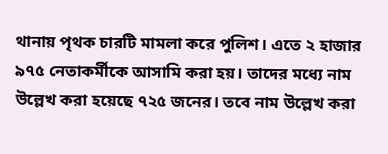থানায় পৃথক চারটি মামলা করে পুলিশ। এতে ২ হাজার ৯৭৫ নেতাকর্মীকে আসামি করা হয়। তাদের মধ্যে নাম উল্লেখ করা হয়েছে ৭২৫ জনের। তবে নাম উল্লেখ করা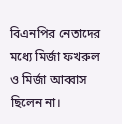বিএনপির নেতাদের মধ্যে মির্জা ফখরুল ও মির্জা আব্বাস ছিলেন না।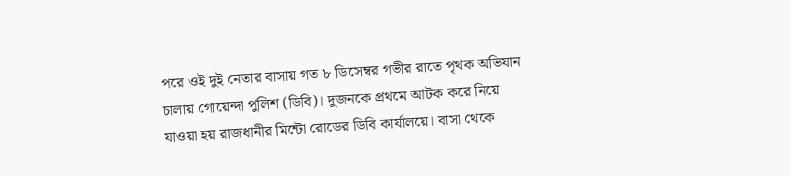পরে ওই দুই নেতার বাসায় গত ৮ ডিসেম্বর গভীর রাতে পৃথক অভিযান চালায় গোয়েন্দা পুলিশ (ডিবি)। দুজনকে প্রথমে আটক করে নিয়ে যাওয়া হয় রাজধানীর মিন্টো রোডের ডিবি কার্যালয়ে। বাসা থেকে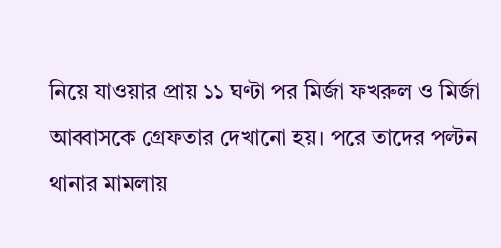নিয়ে যাওয়ার প্রায় ১১ ঘণ্টা পর মির্জা ফখরুল ও মির্জা আব্বাসকে গ্রেফতার দেখানো হয়। পরে তাদের পল্টন থানার মামলায়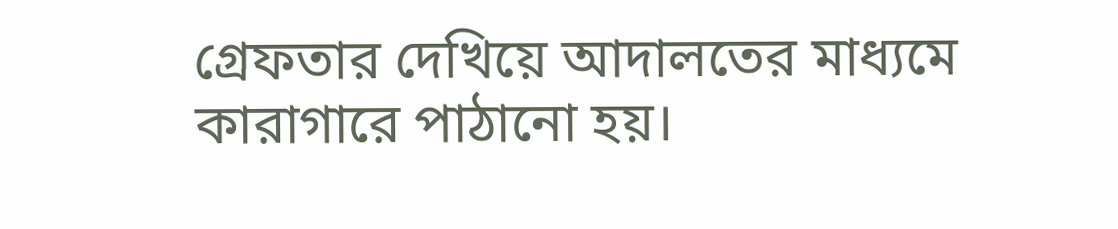গ্রেফতার দেখিয়ে আদালতের মাধ্যমে কারাগারে পাঠানো হয়।